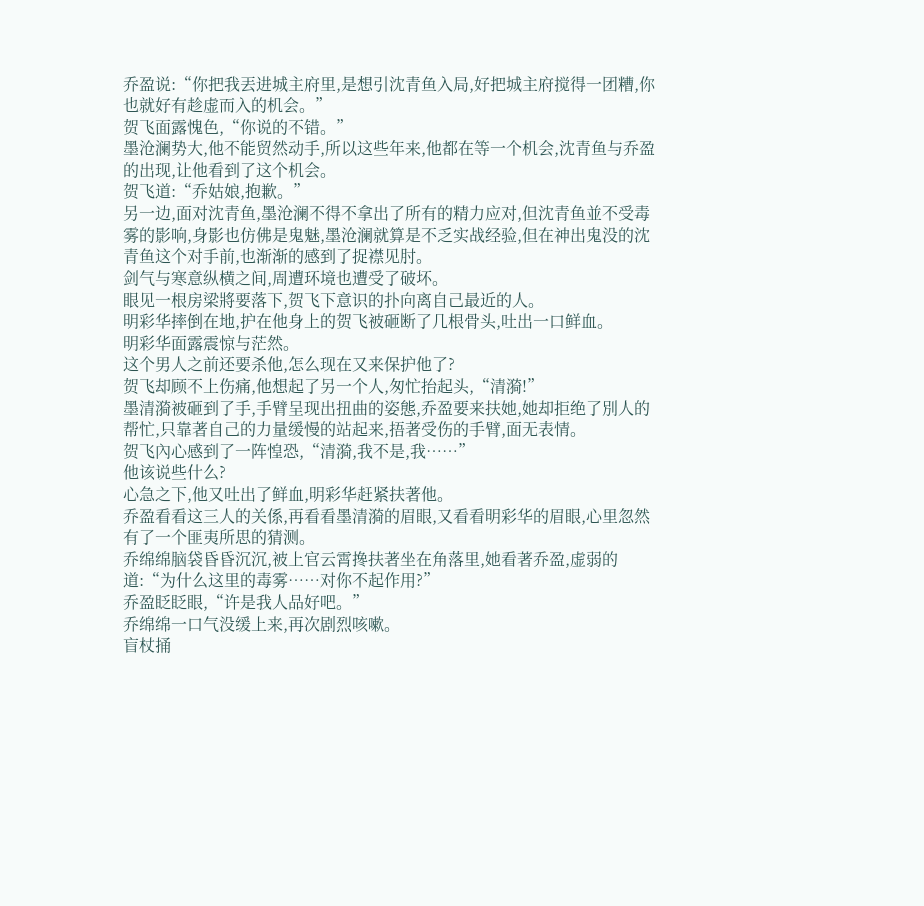乔盈说:“你把我丟进城主府里,是想引沈青鱼入局,好把城主府搅得一团糟,你也就好有趁虚而入的机会。”
贺飞面露愧色,“你说的不错。”
墨沧澜势大,他不能贸然动手,所以这些年来,他都在等一个机会,沈青鱼与乔盈的出现,让他看到了这个机会。
贺飞道:“乔姑娘,抱歉。”
另一边,面对沈青鱼,墨沧澜不得不拿出了所有的精力应对,但沈青鱼並不受毒雾的影响,身影也仿佛是鬼魅,墨沧澜就算是不乏实战经验,但在神出鬼没的沈青鱼这个对手前,也渐渐的感到了捉襟见肘。
剑气与寒意纵横之间,周遭环境也遭受了破坏。
眼见一根房梁將要落下,贺飞下意识的扑向离自己最近的人。
明彩华摔倒在地,护在他身上的贺飞被砸断了几根骨头,吐出一口鲜血。
明彩华面露震惊与茫然。
这个男人之前还要杀他,怎么现在又来保护他了?
贺飞却顾不上伤痛,他想起了另一个人,匆忙抬起头,“清漪!”
墨清漪被砸到了手,手臂呈现出扭曲的姿態,乔盈要来扶她,她却拒绝了別人的帮忙,只靠著自己的力量缓慢的站起来,捂著受伤的手臂,面无表情。
贺飞內心感到了一阵惶恐,“清漪,我不是,我……”
他该说些什么?
心急之下,他又吐出了鲜血,明彩华赶紧扶著他。
乔盈看看这三人的关係,再看看墨清漪的眉眼,又看看明彩华的眉眼,心里忽然有了一个匪夷所思的猜测。
乔绵绵脑袋昏昏沉沉,被上官云霄搀扶著坐在角落里,她看著乔盈,虚弱的道:“为什么这里的毒雾……对你不起作用?”
乔盈眨眨眼,“许是我人品好吧。”
乔绵绵一口气没缓上来,再次剧烈咳嗽。
盲杖捅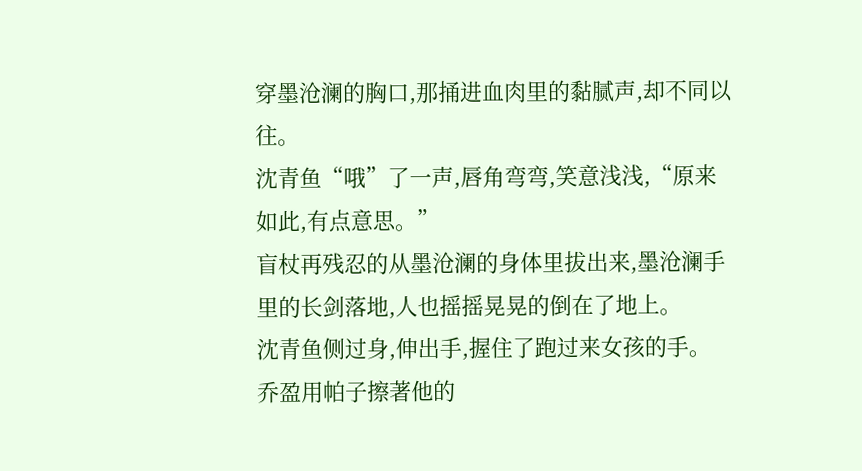穿墨沧澜的胸口,那捅进血肉里的黏腻声,却不同以往。
沈青鱼“哦”了一声,唇角弯弯,笑意浅浅,“原来如此,有点意思。”
盲杖再残忍的从墨沧澜的身体里拔出来,墨沧澜手里的长剑落地,人也摇摇晃晃的倒在了地上。
沈青鱼侧过身,伸出手,握住了跑过来女孩的手。
乔盈用帕子擦著他的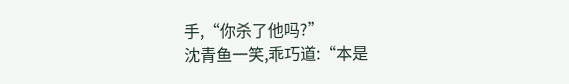手,“你杀了他吗?”
沈青鱼一笑,乖巧道:“本是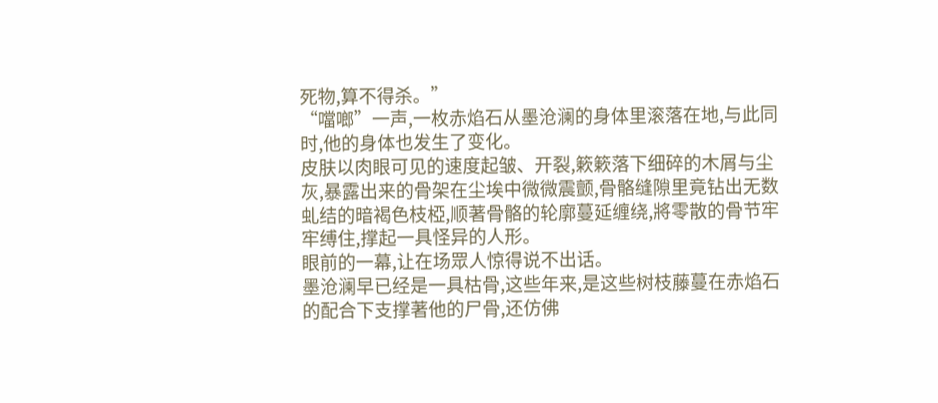死物,算不得杀。”
“噹啷”一声,一枚赤焰石从墨沧澜的身体里滚落在地,与此同时,他的身体也发生了变化。
皮肤以肉眼可见的速度起皱、开裂,簌簌落下细碎的木屑与尘灰,暴露出来的骨架在尘埃中微微震颤,骨骼缝隙里竟钻出无数虬结的暗褐色枝椏,顺著骨骼的轮廓蔓延缠绕,將零散的骨节牢牢缚住,撑起一具怪异的人形。
眼前的一幕,让在场眾人惊得说不出话。
墨沧澜早已经是一具枯骨,这些年来,是这些树枝藤蔓在赤焰石的配合下支撑著他的尸骨,还仿佛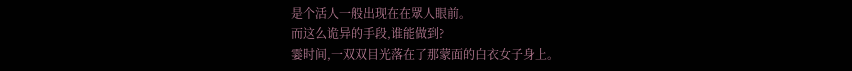是个活人一般出现在在眾人眼前。
而这么诡异的手段,谁能做到?
霎时间,一双双目光落在了那蒙面的白衣女子身上。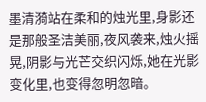墨清漪站在柔和的烛光里,身影还是那般圣洁美丽,夜风袭来,烛火摇晃,阴影与光芒交织闪烁,她在光影变化里,也变得忽明忽暗。